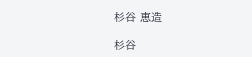杉谷 恵造

杉谷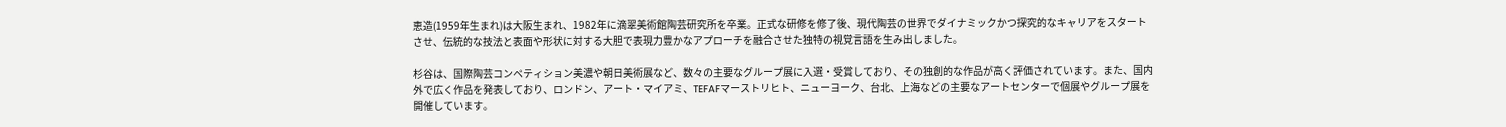恵造(1959年生まれ)は大阪生まれ、1982年に滴翠美術館陶芸研究所を卒業。正式な研修を修了後、現代陶芸の世界でダイナミックかつ探究的なキャリアをスタートさせ、伝統的な技法と表面や形状に対する大胆で表現力豊かなアプローチを融合させた独特の視覚言語を生み出しました。

杉谷は、国際陶芸コンペティション美濃や朝日美術展など、数々の主要なグループ展に入選・受賞しており、その独創的な作品が高く評価されています。また、国内外で広く作品を発表しており、ロンドン、アート・マイアミ、TEFAFマーストリヒト、ニューヨーク、台北、上海などの主要なアートセンターで個展やグループ展を開催しています。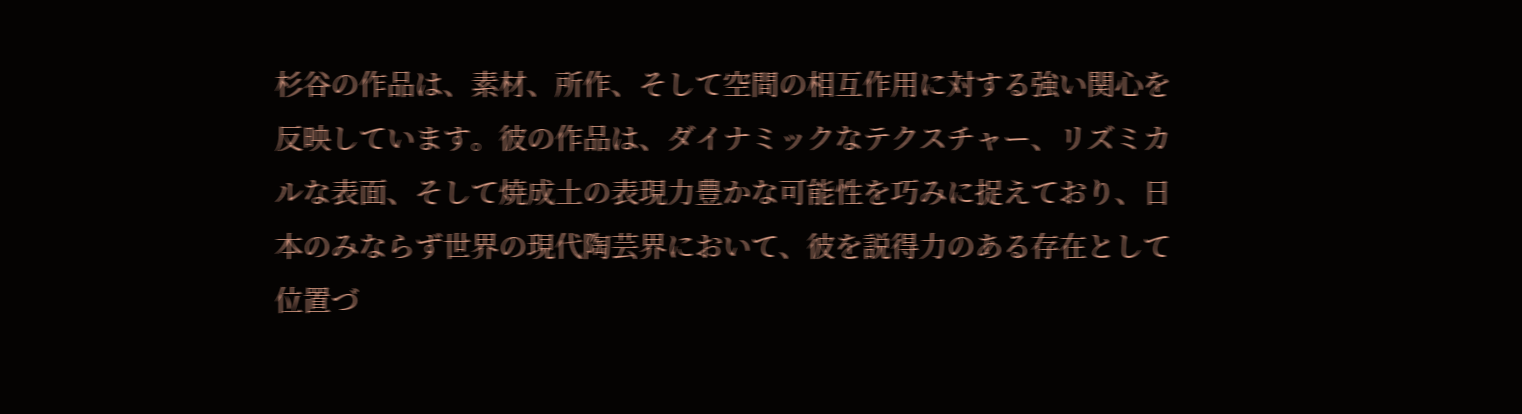杉谷の作品は、素材、所作、そして空間の相互作用に対する強い関心を反映しています。彼の作品は、ダイナミックなテクスチャー、リズミカルな表面、そして焼成土の表現力豊かな可能性を巧みに捉えており、日本のみならず世界の現代陶芸界において、彼を説得力のある存在として位置づ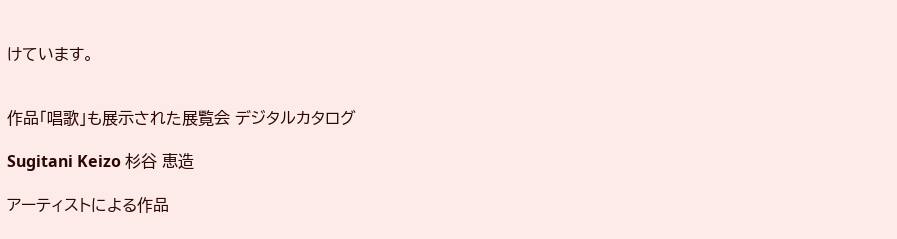けています。


作品「唱歌」も展示された展覧会 デジタルカタログ

Sugitani Keizo 杉谷 恵造

アーティストによる作品